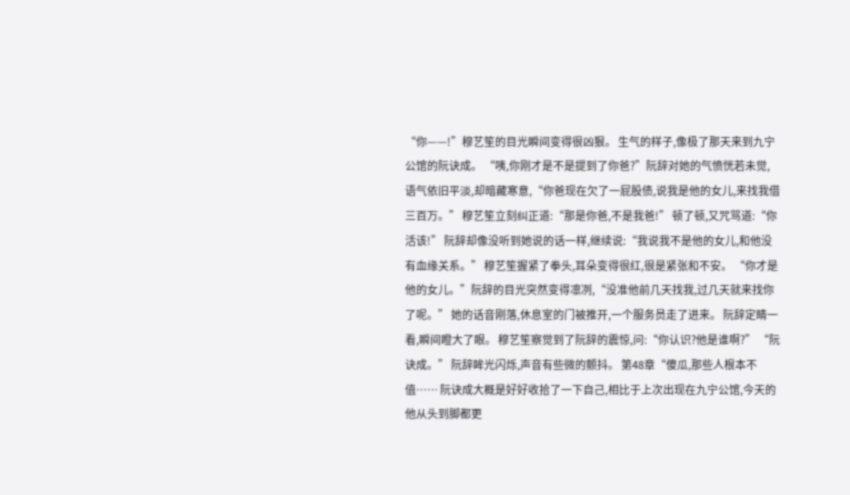“你——!”穆艺笙的目光瞬间变得很凶狠。 生气的样子,像极了那天来到九宁公馆的阮诀成。 “咦,你刚才是不是提到了你爸?”阮辞对她的气愤恍若未觉,语气依旧平淡,却暗藏寒意,“你爸现在欠了一屁股债,说我是他的女儿,来找我借三百万。” 穆艺笙立刻纠正道:“那是你爸,不是我爸!” 顿了顿,又咒骂道:“你活该!” 阮辞却像没听到她说的话一样,继续说:“我说我不是他的女儿,和他没有血缘关系。” 穆艺笙握紧了拳头,耳朵变得很红,很是紧张和不安。 “你才是他的女儿。”阮辞的目光突然变得凛冽,“没准他前几天找我,过几天就来找你了呢。” 她的话音刚落,休息室的门被推开,一个服务员走了进来。 阮辞定睛一看,瞬间瞪大了眼。 穆艺笙察觉到了阮辞的震惊,问:“你认识?他是谁啊?” “阮诀成。” 阮辞眸光闪烁,声音有些微的颤抖。 第48章“傻瓜,那些人根本不值…… 阮诀成大概是好好收拾了一下自己,相比于上次出现在九宁公馆,今天的他从头到脚都更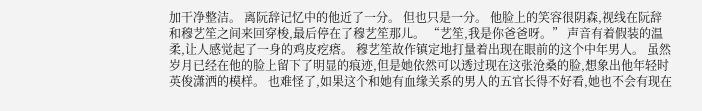加干净整洁。 离阮辞记忆中的他近了一分。 但也只是一分。 他脸上的笑容很阴森,视线在阮辞和穆艺笙之间来回穿梭,最后停在了穆艺笙那儿。 “艺笙,我是你爸爸呀。” 声音有着假装的温柔,让人感觉起了一身的鸡皮疙瘩。 穆艺笙故作镇定地打量着出现在眼前的这个中年男人。 虽然岁月已经在他的脸上留下了明显的痕迹,但是她依然可以透过现在这张沧桑的脸,想象出他年轻时英俊潇洒的模样。 也难怪了,如果这个和她有血缘关系的男人的五官长得不好看,她也不会有现在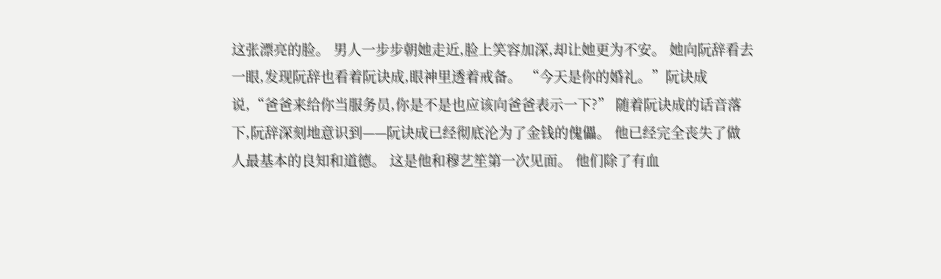这张漂亮的脸。 男人一步步朝她走近,脸上笑容加深,却让她更为不安。 她向阮辞看去一眼,发现阮辞也看着阮诀成,眼神里透着戒备。 “今天是你的婚礼。”阮诀成说,“爸爸来给你当服务员,你是不是也应该向爸爸表示一下?” 随着阮诀成的话音落下,阮辞深刻地意识到——阮诀成已经彻底沦为了金钱的傀儡。 他已经完全丧失了做人最基本的良知和道德。 这是他和穆艺笙第一次见面。 他们除了有血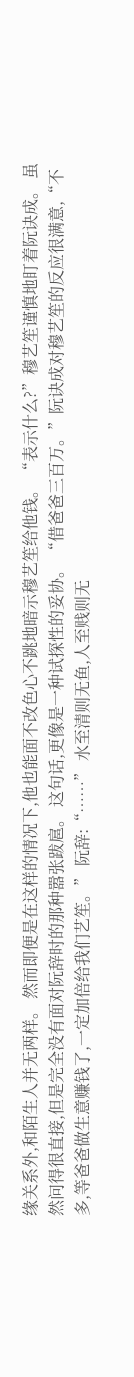缘关系外,和陌生人并无两样。 然而即便是在这样的情况下,他也能面不改色心不跳地暗示穆艺笙给他钱。 “表示什么?”穆艺笙谨慎地盯着阮诀成。 虽然问得很直接,但是完全没有面对阮辞时的那种嚣张跋扈。 这句话,更像是一种试探性的妥协。 “借爸爸三百万。”阮诀成对穆艺笙的反应很满意,“不多,等爸爸做生意赚钱了,一定加倍给我们艺笙。” 阮辞:“……” 水至清则无鱼,人至贱则无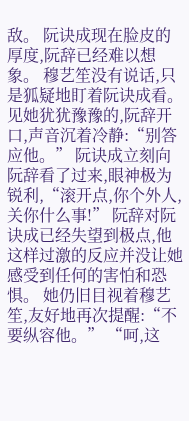敌。 阮诀成现在脸皮的厚度,阮辞已经难以想象。 穆艺笙没有说话,只是狐疑地盯着阮诀成看。 见她犹犹豫豫的,阮辞开口,声音沉着冷静:“别答应他。” 阮诀成立刻向阮辞看了过来,眼神极为锐利,“滚开点,你个外人,关你什么事!” 阮辞对阮诀成已经失望到极点,他这样过激的反应并没让她感受到任何的害怕和恐惧。 她仍旧目视着穆艺笙,友好地再次提醒:“不要纵容他。” “呵,这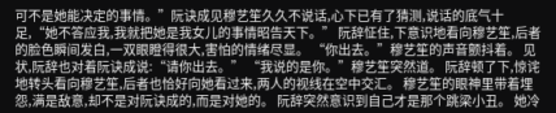可不是她能决定的事情。”阮诀成见穆艺笙久久不说话,心下已有了猜测,说话的底气十足,“她不答应我,我就把她是我女儿的事情昭告天下。” 阮辞怔住,下意识地看向穆艺笙,后者的脸色瞬间发白,一双眼瞪得很大,害怕的情绪尽显。 “你出去。”穆艺笙的声音颤抖着。 见状,阮辞也对着阮诀成说:“请你出去。” “我说的是你。”穆艺笙突然道。 阮辞顿了下,惊诧地转头看向穆艺笙,后者也恰好向她看过来,两人的视线在空中交汇。 穆艺笙的眼神里带着埋怨,满是敌意,却不是对阮诀成的,而是对她的。 阮辞突然意识到自己才是那个跳梁小丑。 她冷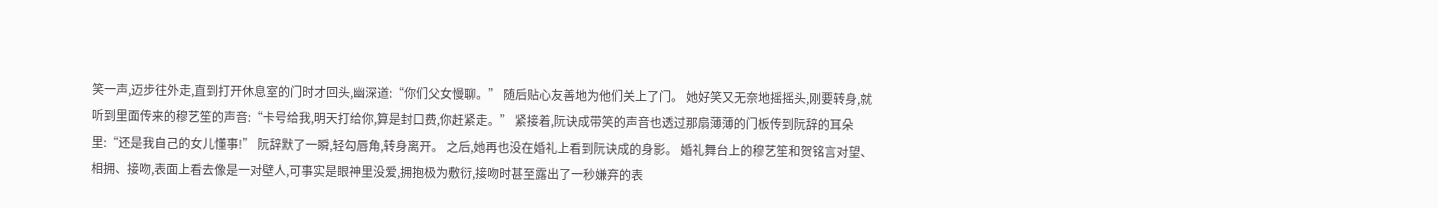笑一声,迈步往外走,直到打开休息室的门时才回头,幽深道:“你们父女慢聊。” 随后贴心友善地为他们关上了门。 她好笑又无奈地摇摇头,刚要转身,就听到里面传来的穆艺笙的声音:“卡号给我,明天打给你,算是封口费,你赶紧走。” 紧接着,阮诀成带笑的声音也透过那扇薄薄的门板传到阮辞的耳朵里:“还是我自己的女儿懂事!” 阮辞默了一瞬,轻勾唇角,转身离开。 之后,她再也没在婚礼上看到阮诀成的身影。 婚礼舞台上的穆艺笙和贺铭言对望、相拥、接吻,表面上看去像是一对壁人,可事实是眼神里没爱,拥抱极为敷衍,接吻时甚至露出了一秒嫌弃的表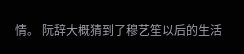情。 阮辞大概猜到了穆艺笙以后的生活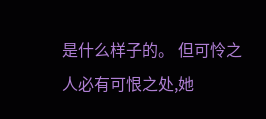是什么样子的。 但可怜之人必有可恨之处,她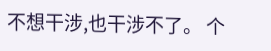不想干涉,也干涉不了。 个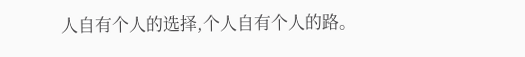人自有个人的选择,个人自有个人的路。